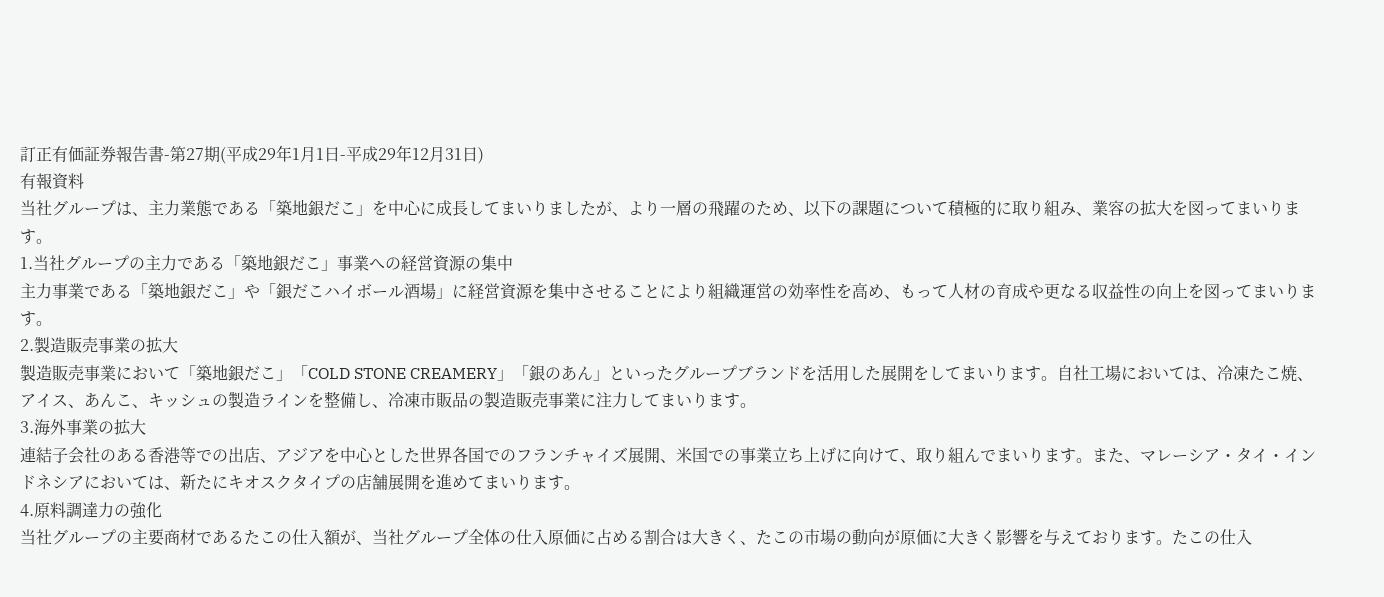訂正有価証券報告書-第27期(平成29年1月1日-平成29年12月31日)
有報資料
当社グループは、主力業態である「築地銀だこ」を中心に成長してまいりましたが、より一層の飛躍のため、以下の課題について積極的に取り組み、業容の拡大を図ってまいります。
1.当社グループの主力である「築地銀だこ」事業への経営資源の集中
主力事業である「築地銀だこ」や「銀だこハイボール酒場」に経営資源を集中させることにより組織運営の効率性を高め、もって人材の育成や更なる収益性の向上を図ってまいります。
2.製造販売事業の拡大
製造販売事業において「築地銀だこ」「COLD STONE CREAMERY」「銀のあん」といったグループブランドを活用した展開をしてまいります。自社工場においては、冷凍たこ焼、アイス、あんこ、キッシュの製造ラインを整備し、冷凍市販品の製造販売事業に注力してまいります。
3.海外事業の拡大
連結子会社のある香港等での出店、アジアを中心とした世界各国でのフランチャイズ展開、米国での事業立ち上げに向けて、取り組んでまいります。また、マレーシア・タイ・インドネシアにおいては、新たにキオスクタイプの店舗展開を進めてまいります。
4.原料調達力の強化
当社グループの主要商材であるたこの仕入額が、当社グループ全体の仕入原価に占める割合は大きく、たこの市場の動向が原価に大きく影響を与えております。たこの仕入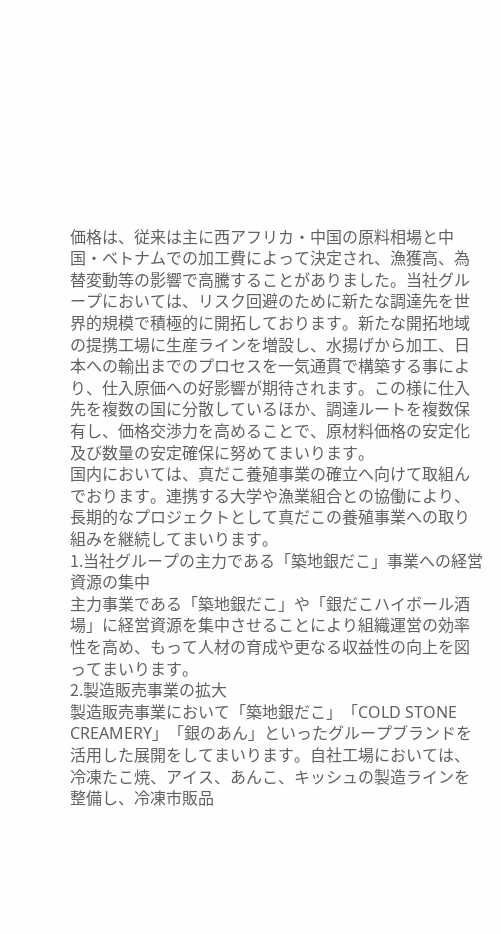価格は、従来は主に西アフリカ・中国の原料相場と中国・ベトナムでの加工費によって決定され、漁獲高、為替変動等の影響で高騰することがありました。当社グループにおいては、リスク回避のために新たな調達先を世界的規模で積極的に開拓しております。新たな開拓地域の提携工場に生産ラインを増設し、水揚げから加工、日本への輸出までのプロセスを一気通貫で構築する事により、仕入原価への好影響が期待されます。この様に仕入先を複数の国に分散しているほか、調達ルートを複数保有し、価格交渉力を高めることで、原材料価格の安定化及び数量の安定確保に努めてまいります。
国内においては、真だこ養殖事業の確立へ向けて取組んでおります。連携する大学や漁業組合との協働により、長期的なプロジェクトとして真だこの養殖事業への取り組みを継続してまいります。
1.当社グループの主力である「築地銀だこ」事業への経営資源の集中
主力事業である「築地銀だこ」や「銀だこハイボール酒場」に経営資源を集中させることにより組織運営の効率性を高め、もって人材の育成や更なる収益性の向上を図ってまいります。
2.製造販売事業の拡大
製造販売事業において「築地銀だこ」「COLD STONE CREAMERY」「銀のあん」といったグループブランドを活用した展開をしてまいります。自社工場においては、冷凍たこ焼、アイス、あんこ、キッシュの製造ラインを整備し、冷凍市販品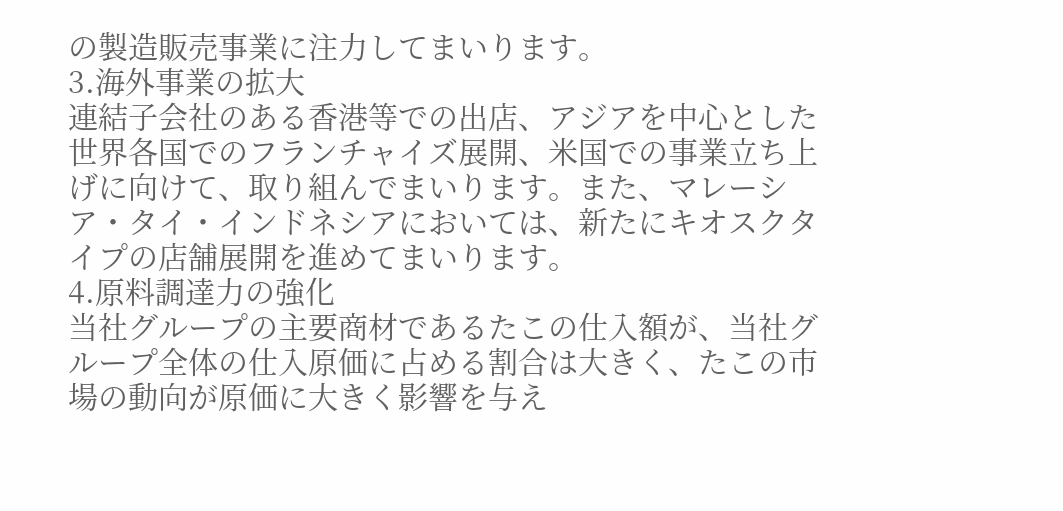の製造販売事業に注力してまいります。
3.海外事業の拡大
連結子会社のある香港等での出店、アジアを中心とした世界各国でのフランチャイズ展開、米国での事業立ち上げに向けて、取り組んでまいります。また、マレーシア・タイ・インドネシアにおいては、新たにキオスクタイプの店舗展開を進めてまいります。
4.原料調達力の強化
当社グループの主要商材であるたこの仕入額が、当社グループ全体の仕入原価に占める割合は大きく、たこの市場の動向が原価に大きく影響を与え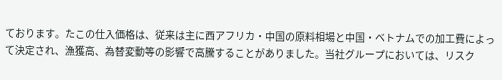ております。たこの仕入価格は、従来は主に西アフリカ・中国の原料相場と中国・ベトナムでの加工費によって決定され、漁獲高、為替変動等の影響で高騰することがありました。当社グループにおいては、リスク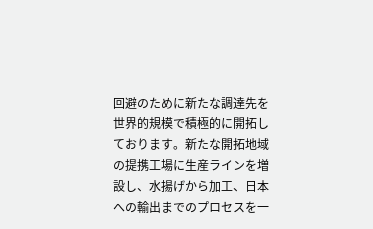回避のために新たな調達先を世界的規模で積極的に開拓しております。新たな開拓地域の提携工場に生産ラインを増設し、水揚げから加工、日本への輸出までのプロセスを一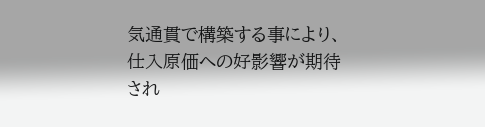気通貫で構築する事により、仕入原価への好影響が期待され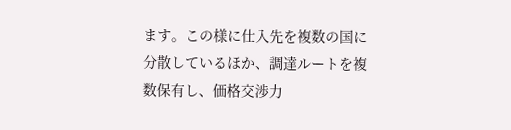ます。この様に仕入先を複数の国に分散しているほか、調達ルートを複数保有し、価格交渉力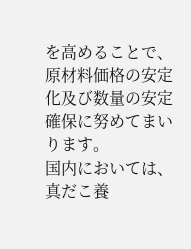を高めることで、原材料価格の安定化及び数量の安定確保に努めてまいります。
国内においては、真だこ養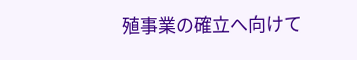殖事業の確立へ向けて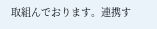取組んでおります。連携す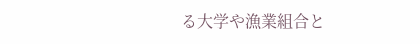る大学や漁業組合と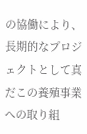の協働により、長期的なプロジェクトとして真だこの養殖事業への取り組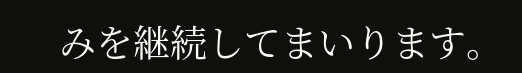みを継続してまいります。